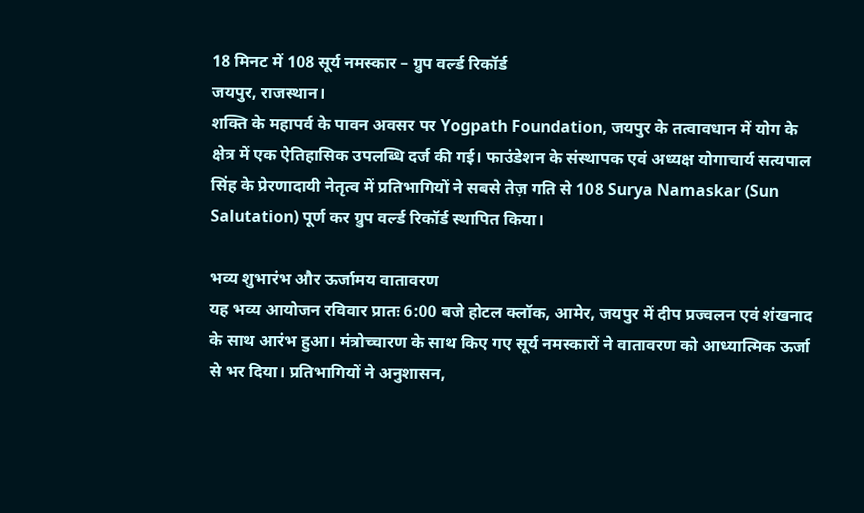18 मिनट में 108 सूर्य नमस्कार – ग्रुप वर्ल्ड रिकॉर्ड
जयपुर, राजस्थान।
शक्ति के महापर्व के पावन अवसर पर Yogpath Foundation, जयपुर के तत्वावधान में योग के क्षेत्र में एक ऐतिहासिक उपलब्धि दर्ज की गई। फाउंडेशन के संस्थापक एवं अध्यक्ष योगाचार्य सत्यपाल सिंह के प्रेरणादायी नेतृत्व में प्रतिभागियों ने सबसे तेज़ गति से 108 Surya Namaskar (Sun Salutation) पूर्ण कर ग्रुप वर्ल्ड रिकॉर्ड स्थापित किया।

भव्य शुभारंभ और ऊर्जामय वातावरण
यह भव्य आयोजन रविवार प्रातः 6:00 बजे होटल क्लॉक, आमेर, जयपुर में दीप प्रज्वलन एवं शंखनाद के साथ आरंभ हुआ। मंत्रोच्चारण के साथ किए गए सूर्य नमस्कारों ने वातावरण को आध्यात्मिक ऊर्जा से भर दिया। प्रतिभागियों ने अनुशासन,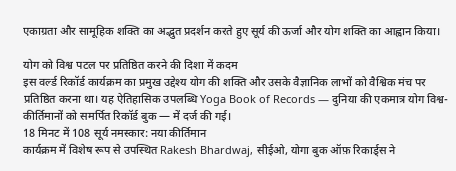एकाग्रता और सामूहिक शक्ति का अद्भुत प्रदर्शन करते हुए सूर्य की ऊर्जा और योग शक्ति का आह्वान किया।

योग को विश्व पटल पर प्रतिष्ठित करने की दिशा में कदम
इस वर्ल्ड रिकॉर्ड कार्यक्रम का प्रमुख उद्देश्य योग की शक्ति और उसके वैज्ञानिक लाभों को वैश्विक मंच पर प्रतिष्ठित करना था। यह ऐतिहासिक उपलब्धि Yoga Book of Records — दुनिया की एकमात्र योग विश्व-कीर्तिमानों को समर्पित रिकॉर्ड बुक — में दर्ज की गई।
18 मिनट में 108 सूर्य नमस्कार: नया कीर्तिमान
कार्यक्रम में विशेष रूप से उपस्थित Rakesh Bhardwaj, सीईओ, योगा बुक ऑफ़ रिकार्ड्स ने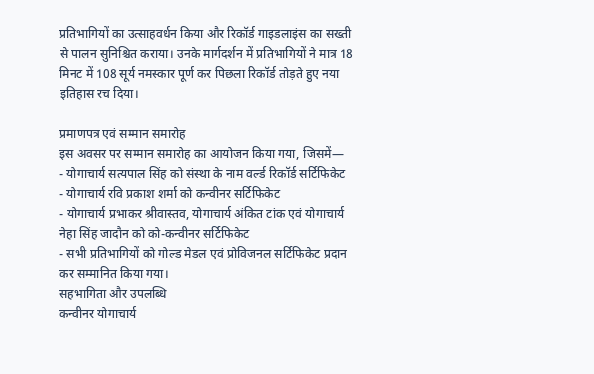प्रतिभागियों का उत्साहवर्धन किया और रिकॉर्ड गाइडलाइंस का सख्ती से पालन सुनिश्चित कराया। उनके मार्गदर्शन में प्रतिभागियों ने मात्र 18 मिनट में 108 सूर्य नमस्कार पूर्ण कर पिछला रिकॉर्ड तोड़ते हुए नया इतिहास रच दिया।

प्रमाणपत्र एवं सम्मान समारोह
इस अवसर पर सम्मान समारोह का आयोजन किया गया, जिसमें—
- योगाचार्य सत्यपाल सिंह को संस्था के नाम वर्ल्ड रिकॉर्ड सर्टिफिकेट
- योगाचार्य रवि प्रकाश शर्मा को कन्वीनर सर्टिफिकेट
- योगाचार्य प्रभाकर श्रीवास्तव, योगाचार्य अंकित टांक एवं योगाचार्य नेहा सिंह जादौन को को-कन्वीनर सर्टिफिकेट
- सभी प्रतिभागियों को गोल्ड मेडल एवं प्रोविजनल सर्टिफिकेट प्रदान कर सम्मानित किया गया।
सहभागिता और उपलब्धि
कन्वीनर योगाचार्य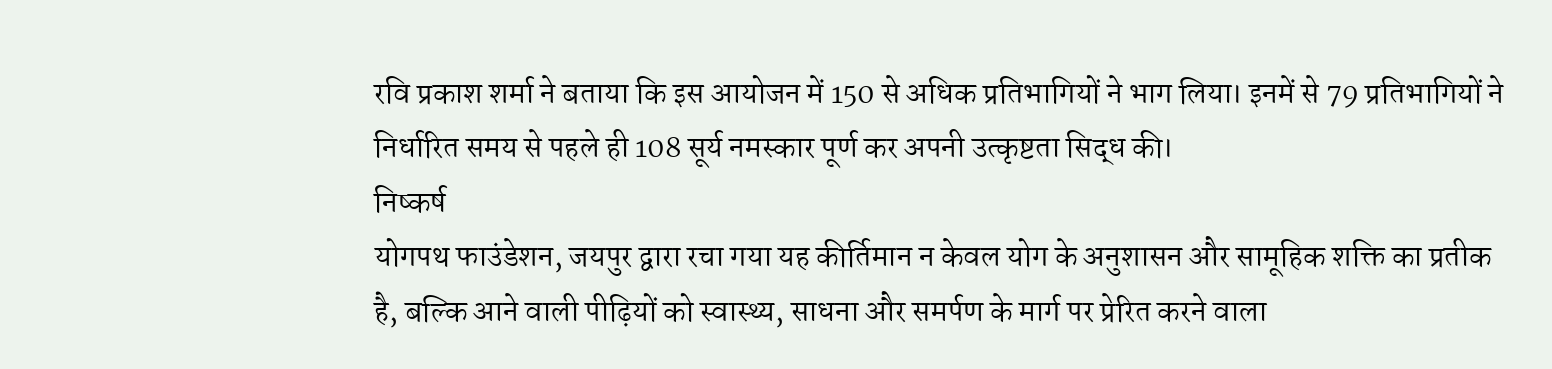रवि प्रकाश शर्मा ने बताया कि इस आयोजन में 150 से अधिक प्रतिभागियों ने भाग लिया। इनमें से 79 प्रतिभागियों ने निर्धारित समय से पहले ही 108 सूर्य नमस्कार पूर्ण कर अपनी उत्कृष्टता सिद्ध की।
निष्कर्ष
योगपथ फाउंडेशन, जयपुर द्वारा रचा गया यह कीर्तिमान न केवल योग के अनुशासन और सामूहिक शक्ति का प्रतीक है, बल्कि आने वाली पीढ़ियों को स्वास्थ्य, साधना और समर्पण के मार्ग पर प्रेरित करने वाला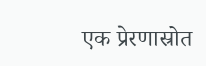एक प्रेरणास्रोत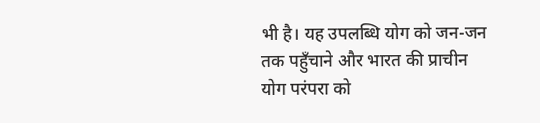भी है। यह उपलब्धि योग को जन-जन तक पहुँचाने और भारत की प्राचीन योग परंपरा को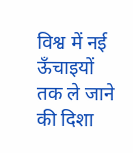विश्व में नई ऊँचाइयों तक ले जाने की दिशा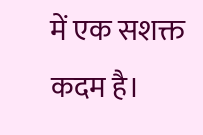में एक सशक्त कदम है।